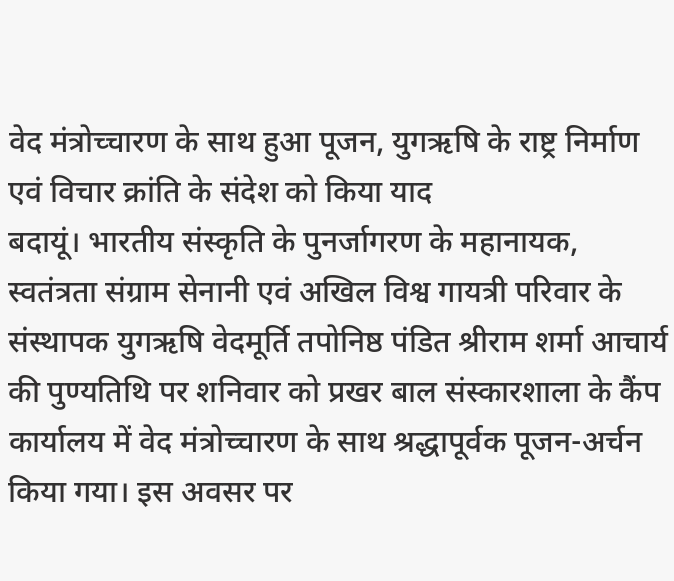वेद मंत्रोच्चारण के साथ हुआ पूजन, युगऋषि के राष्ट्र निर्माण एवं विचार क्रांति के संदेश को किया याद
बदायूं। भारतीय संस्कृति के पुनर्जागरण के महानायक, स्वतंत्रता संग्राम सेनानी एवं अखिल विश्व गायत्री परिवार के संस्थापक युगऋषि वेदमूर्ति तपोनिष्ठ पंडित श्रीराम शर्मा आचार्य की पुण्यतिथि पर शनिवार को प्रखर बाल संस्कारशाला के कैंप कार्यालय में वेद मंत्रोच्चारण के साथ श्रद्धापूर्वक पूजन-अर्चन किया गया। इस अवसर पर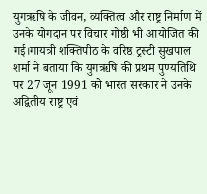युगऋषि के जीवन, व्यक्तित्व और राष्ट्र निर्माण में उनके योगदान पर विचार गोष्ठी भी आयोजित की गई।गायत्री शक्तिपीठ के वरिष्ठ ट्रस्टी सुखपाल शर्मा ने बताया कि युगऋषि की प्रथम पुण्यतिथि पर 27 जून 1991 को भारत सरकार ने उनके अद्वितीय राष्ट्र एवं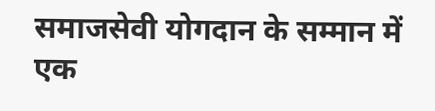समाजसेवी योगदान के सम्मान में एक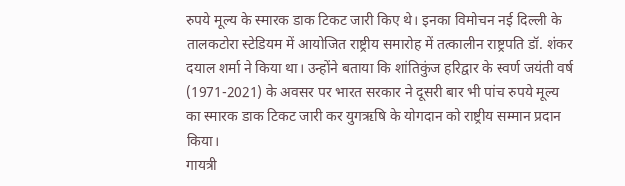रुपये मूल्य के स्मारक डाक टिकट जारी किए थे। इनका विमोचन नई दिल्ली के तालकटोरा स्टेडियम में आयोजित राष्ट्रीय समारोह में तत्कालीन राष्ट्रपति डॉ. शंकर दयाल शर्मा ने किया था। उन्होंने बताया कि शांतिकुंज हरिद्वार के स्वर्ण जयंती वर्ष (1971-2021) के अवसर पर भारत सरकार ने दूसरी बार भी पांच रुपये मूल्य का स्मारक डाक टिकट जारी कर युगऋषि के योगदान को राष्ट्रीय सम्मान प्रदान किया।
गायत्री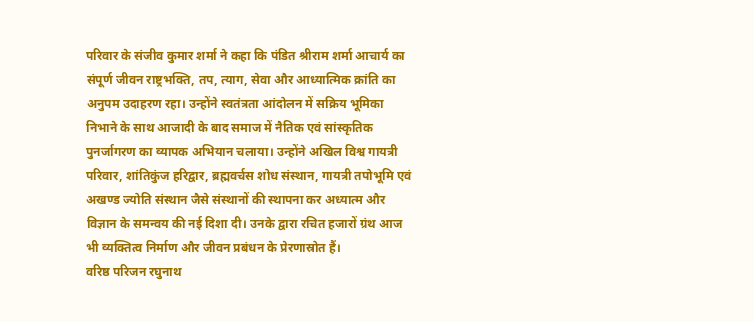परिवार के संजीव कुमार शर्मा ने कहा कि पंडित श्रीराम शर्मा आचार्य का संपूर्ण जीवन राष्ट्रभक्ति, तप, त्याग, सेवा और आध्यात्मिक क्रांति का अनुपम उदाहरण रहा। उन्होंने स्वतंत्रता आंदोलन में सक्रिय भूमिका निभाने के साथ आजादी के बाद समाज में नैतिक एवं सांस्कृतिक पुनर्जागरण का व्यापक अभियान चलाया। उन्होंने अखिल विश्व गायत्री परिवार, शांतिकुंज हरिद्वार, ब्रह्मवर्चस शोध संस्थान, गायत्री तपोभूमि एवं अखण्ड ज्योति संस्थान जैसे संस्थानों की स्थापना कर अध्यात्म और विज्ञान के समन्वय की नई दिशा दी। उनके द्वारा रचित हजारों ग्रंथ आज भी व्यक्तित्व निर्माण और जीवन प्रबंधन के प्रेरणास्रोत हैं।
वरिष्ठ परिजन रघुनाथ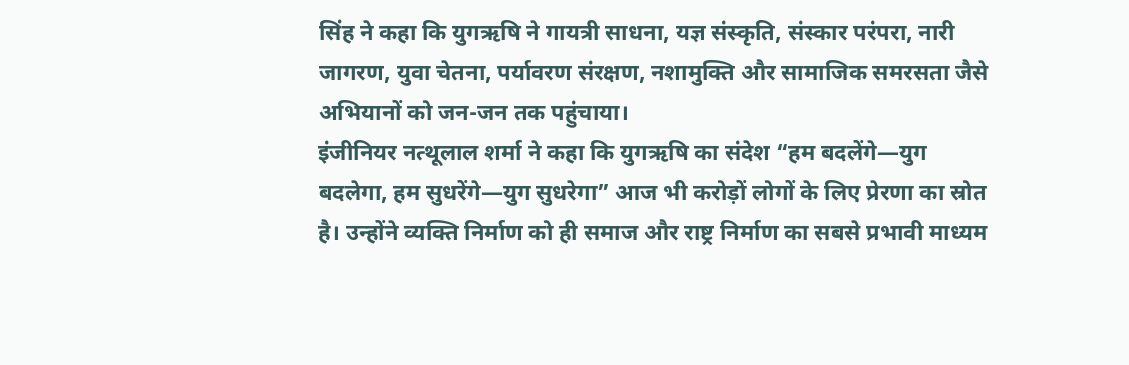सिंह ने कहा कि युगऋषि ने गायत्री साधना, यज्ञ संस्कृति, संस्कार परंपरा, नारी जागरण, युवा चेतना, पर्यावरण संरक्षण, नशामुक्ति और सामाजिक समरसता जैसे अभियानों को जन-जन तक पहुंचाया।
इंजीनियर नत्थूलाल शर्मा ने कहा कि युगऋषि का संदेश “हम बदलेंगे—युग बदलेगा, हम सुधरेंगे—युग सुधरेगा” आज भी करोड़ों लोगों के लिए प्रेरणा का स्रोत है। उन्होंने व्यक्ति निर्माण को ही समाज और राष्ट्र निर्माण का सबसे प्रभावी माध्यम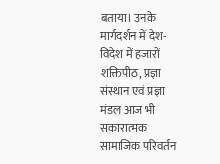बताया। उनके मार्गदर्शन में देश-विदेश में हजारों शक्तिपीठ, प्रज्ञा संस्थान एवं प्रज्ञा मंडल आज भी सकारात्मक सामाजिक परिवर्तन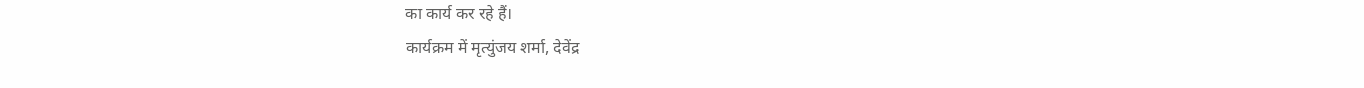का कार्य कर रहे हैं।
कार्यक्रम में मृत्युंजय शर्मा, देवेंद्र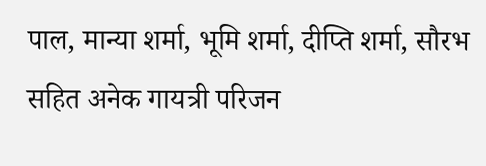पाल, मान्या शर्मा, भूमि शर्मा, दीप्ति शर्मा, सौरभ सहित अनेक गायत्री परिजन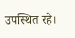उपस्थित रहे।